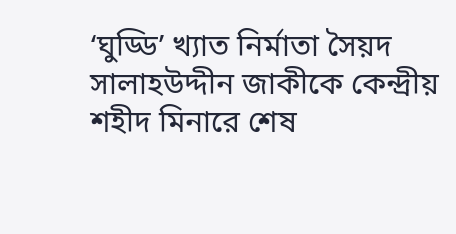‘ঘুড্ডি’ খ্যাত নির্মাতা সৈয়দ সালাহউদ্দীন জাকীকে কেন্দ্রীয় শহীদ মিনারে শেষ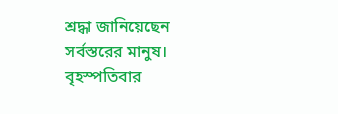শ্রদ্ধা জানিয়েছেন সর্বস্তরের মানুষ। বৃহস্পতিবার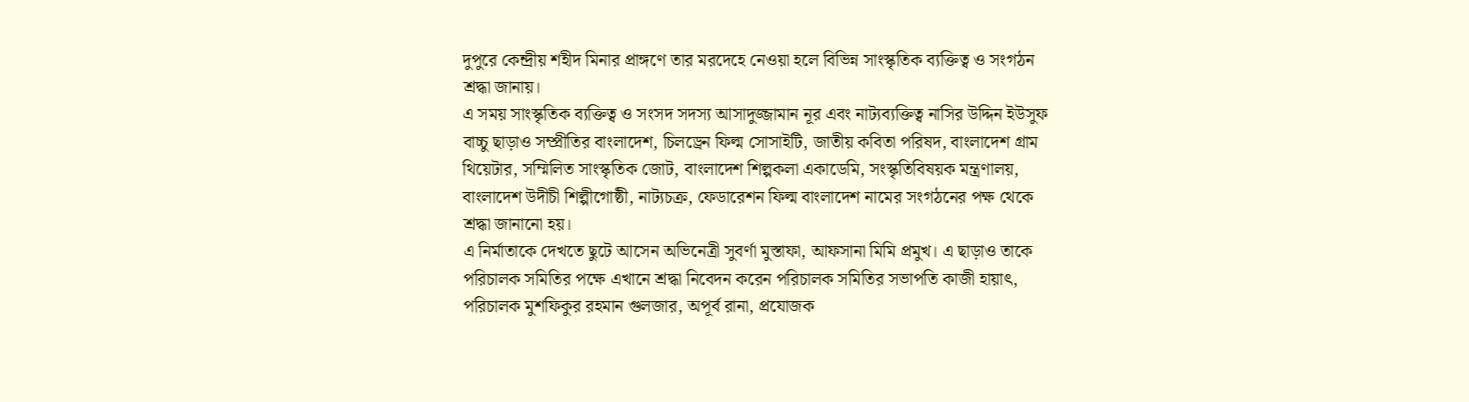দুপুরে কেন্দ্রীয় শহীদ মিনার প্রাঙ্গণে তার মরদেহে নেওয়া হলে বিভিন্ন সাংস্কৃতিক ব্যক্তিত্ব ও সংগঠন শ্রদ্ধা জানায়।
এ সময় সাংস্কৃতিক ব্যক্তিত্ব ও সংসদ সদস্য আসাদুজ্জামান নূর এবং নাট্যব্যক্তিত্ব নাসির উদ্দিন ইউসুফ বাচ্চু ছাড়াও সম্প্রীতির বাংলাদেশ, চিলড্রেন ফিল্ম সোসাইটি, জাতীয় কবিতা পরিষদ, বাংলাদেশ গ্রাম থিয়েটার, সম্মিলিত সাংস্কৃতিক জোট, বাংলাদেশ শিল্পকলা একাডেমি, সংস্কৃতিবিষয়ক মন্ত্রণালয়, বাংলাদেশ উদীচী শিল্পীগোষ্ঠী, নাট্যচক্র, ফেডারেশন ফিল্ম বাংলাদেশ নামের সংগঠনের পক্ষ থেকে শ্রদ্ধা জানানো হয়।
এ নির্মাতাকে দেখতে ছুটে আসেন অভিনেত্রী সুবর্ণা মুস্তাফা, আফসানা মিমি প্রমুখ। এ ছাড়াও তাকে পরিচালক সমিতির পক্ষে এখানে শ্রদ্ধা নিবেদন করেন পরিচালক সমিতির সভাপতি কাজী হায়াৎ, পরিচালক মুশফিকুর রহমান গুলজার, অপূর্ব রানা, প্রযোজক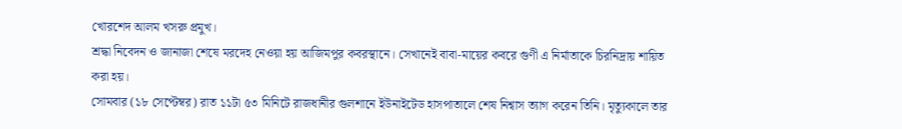খোরশেদ আলম খসরু প্রমুখ।
শ্রদ্ধা নিবেদন ও জানাজা শেষে মরদেহ নেওয়া হয় আজিমপুর কবরস্থানে। সেখানেই বাবা-মায়ের কবরে গুণী এ নির্মাতাকে চিরনিদ্রায় শায়িত করা হয়।
সোমবার (১৮ সেপ্টেম্বর) রাত ১১টা ৫৩ মিনিটে রাজধানীর গুলশানে ইউনাইটেড হাসপাতালে শেষ নিশ্বাস ত্যাগ করেন তিনি। মৃত্যুকালে তার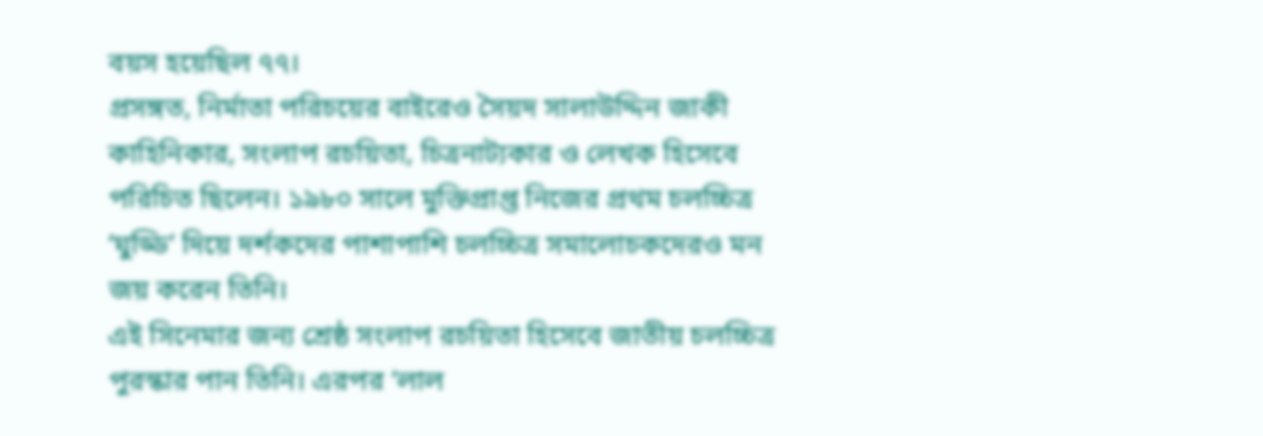বয়স হয়েছিল ৭৭।
প্রসঙ্গত, নির্মাতা পরিচয়ের বাইরেও সৈয়দ সালাউদ্দিন জাকী কাহিনিকার, সংলাপ রচয়িতা, চিত্রনাট্যকার ও লেখক হিসেবে পরিচিত ছিলেন। ১৯৮০ সালে মুক্তিপ্রাপ্ত নিজের প্রথম চলচ্চিত্র ‘ঘুড্ডি’ দিয়ে দর্শকদের পাশাপাশি চলচ্চিত্র সমালোচকদেরও মন জয় করেন তিনি।
এই সিনেমার জন্য শ্রেষ্ঠ সংলাপ রচয়িতা হিসেবে জাতীয় চলচ্চিত্র পুরস্কার পান তিনি। এরপর ‘লাল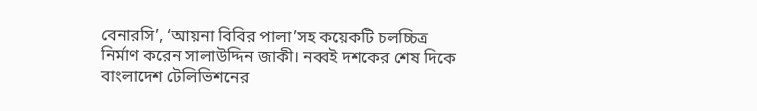বেনারসি’, ‘আয়না বিবির পালা’সহ কয়েকটি চলচ্চিত্র নির্মাণ করেন সালাউদ্দিন জাকী। নব্বই দশকের শেষ দিকে বাংলাদেশ টেলিভিশনের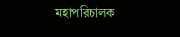মহাপরিচালক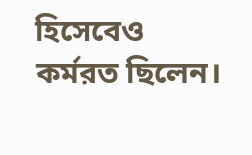হিসেবেও কর্মরত ছিলেন।